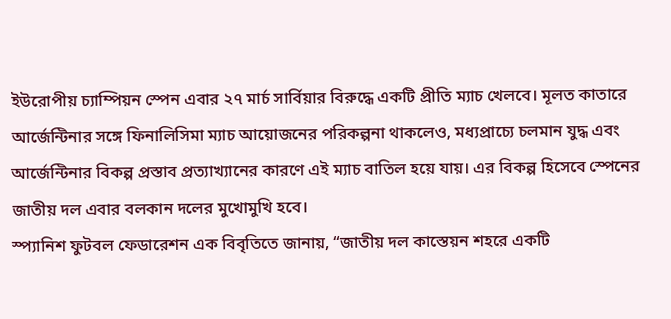ইউরোপীয় চ্যাম্পিয়ন স্পেন এবার ২৭ মার্চ সার্বিয়ার বিরুদ্ধে একটি প্রীতি ম্যাচ খেলবে। মূলত কাতারে আর্জেন্টিনার সঙ্গে ফিনালিসিমা ম্যাচ আয়োজনের পরিকল্পনা থাকলেও, মধ্যপ্রাচ্যে চলমান যুদ্ধ এবং আর্জেন্টিনার বিকল্প প্রস্তাব প্রত্যাখ্যানের কারণে এই ম্যাচ বাতিল হয়ে যায়। এর বিকল্প হিসেবে স্পেনের জাতীয় দল এবার বলকান দলের মুখোমুখি হবে।
স্প্যানিশ ফুটবল ফেডারেশন এক বিবৃতিতে জানায়, “জাতীয় দল কাস্তেয়ন শহরে একটি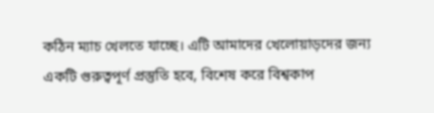কঠিন ম্যাচ খেলতে যাচ্ছে। এটি আমাদের খেলোয়াড়দের জন্য একটি গুরুত্বপূর্ণ প্রস্তুতি হবে, বিশেষ করে বিশ্বকাপ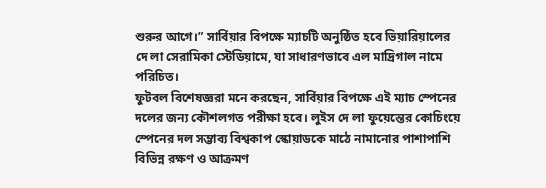শুরুর আগে।” সার্বিয়ার বিপক্ষে ম্যাচটি অনুষ্ঠিত হবে ভিয়ারিয়ালের দে লা সেরামিকা স্টেডিয়ামে, যা সাধারণভাবে এল মাদ্রিগাল নামে পরিচিত।
ফুটবল বিশেষজ্ঞরা মনে করছেন, সার্বিয়ার বিপক্ষে এই ম্যাচ স্পেনের দলের জন্য কৌশলগত পরীক্ষা হবে। লুইস দে লা ফুয়েন্তের কোচিংয়ে স্পেনের দল সম্ভাব্য বিশ্বকাপ স্কোয়াডকে মাঠে নামানোর পাশাপাশি বিভিন্ন রক্ষণ ও আক্রমণ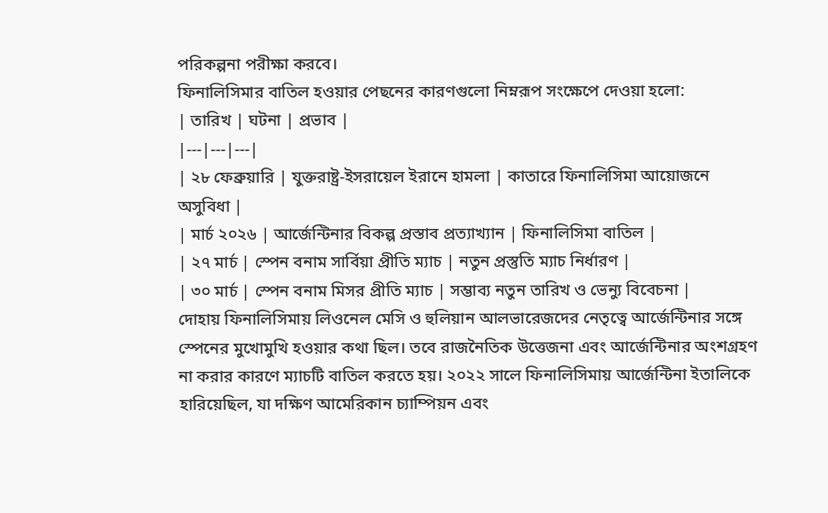পরিকল্পনা পরীক্ষা করবে।
ফিনালিসিমার বাতিল হওয়ার পেছনের কারণগুলো নিম্নরূপ সংক্ষেপে দেওয়া হলো:
| তারিখ | ঘটনা | প্রভাব |
|---|---|---|
| ২৮ ফেব্রুয়ারি | যুক্তরাষ্ট্র-ইসরায়েল ইরানে হামলা | কাতারে ফিনালিসিমা আয়োজনে অসুবিধা |
| মার্চ ২০২৬ | আর্জেন্টিনার বিকল্প প্রস্তাব প্রত্যাখ্যান | ফিনালিসিমা বাতিল |
| ২৭ মার্চ | স্পেন বনাম সার্বিয়া প্রীতি ম্যাচ | নতুন প্রস্তুতি ম্যাচ নির্ধারণ |
| ৩০ মার্চ | স্পেন বনাম মিসর প্রীতি ম্যাচ | সম্ভাব্য নতুন তারিখ ও ভেন্যু বিবেচনা |
দোহায় ফিনালিসিমায় লিওনেল মেসি ও হুলিয়ান আলভারেজদের নেতৃত্বে আর্জেন্টিনার সঙ্গে স্পেনের মুখোমুখি হওয়ার কথা ছিল। তবে রাজনৈতিক উত্তেজনা এবং আর্জেন্টিনার অংশগ্রহণ না করার কারণে ম্যাচটি বাতিল করতে হয়। ২০২২ সালে ফিনালিসিমায় আর্জেন্টিনা ইতালিকে হারিয়েছিল, যা দক্ষিণ আমেরিকান চ্যাম্পিয়ন এবং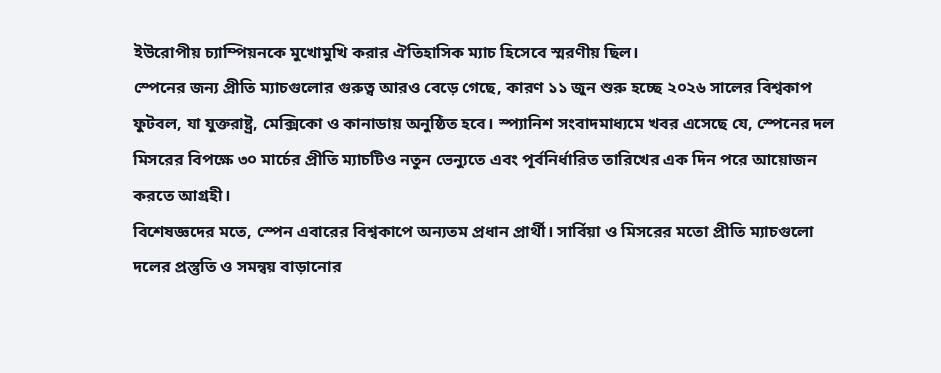ইউরোপীয় চ্যাম্পিয়নকে মুখোমুখি করার ঐতিহাসিক ম্যাচ হিসেবে স্মরণীয় ছিল।
স্পেনের জন্য প্রীতি ম্যাচগুলোর গুরুত্ব আরও বেড়ে গেছে, কারণ ১১ জুন শুরু হচ্ছে ২০২৬ সালের বিশ্বকাপ ফুটবল, যা যুক্তরাষ্ট্র, মেক্সিকো ও কানাডায় অনুষ্ঠিত হবে। স্প্যানিশ সংবাদমাধ্যমে খবর এসেছে যে, স্পেনের দল মিসরের বিপক্ষে ৩০ মার্চের প্রীতি ম্যাচটিও নতুন ভেন্যুতে এবং পূর্বনির্ধারিত তারিখের এক দিন পরে আয়োজন করতে আগ্রহী।
বিশেষজ্ঞদের মতে, স্পেন এবারের বিশ্বকাপে অন্যতম প্রধান প্রার্থী। সার্বিয়া ও মিসরের মতো প্রীতি ম্যাচগুলো দলের প্রস্তুতি ও সমন্বয় বাড়ানোর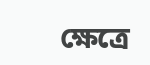ক্ষেত্রে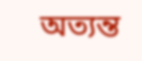অত্যন্ত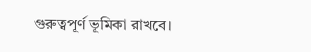গুরুত্বপূর্ণ ভূমিকা রাখবে।